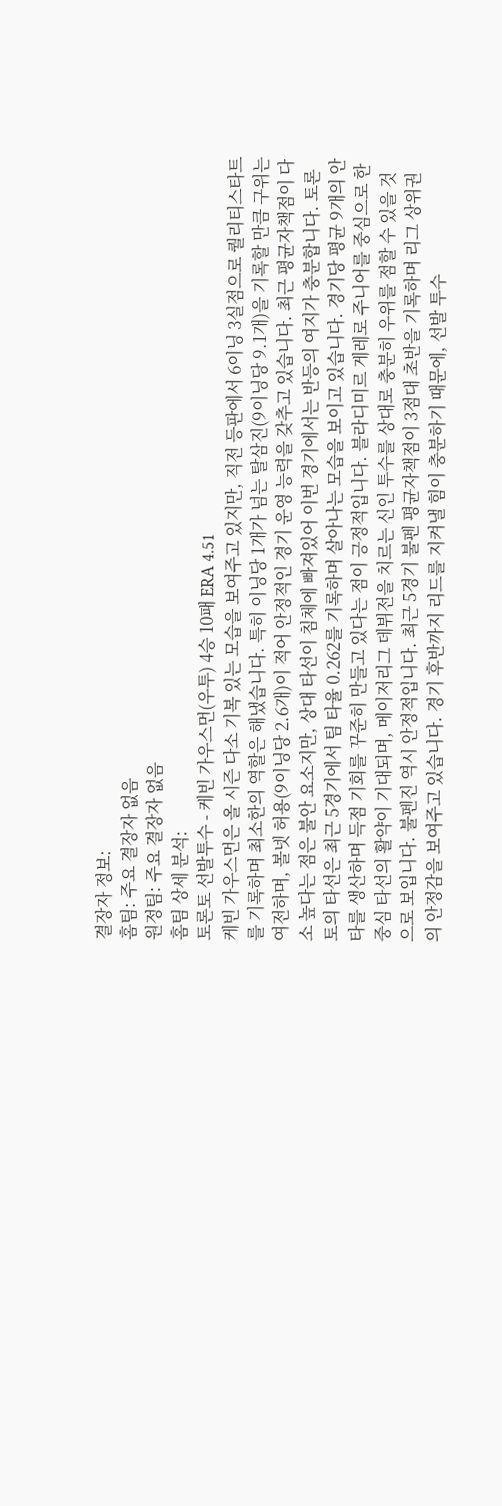결장자 정보:
홈팀: 주요 결장자 없음
원정팀: 주요 결장자 없음
홈팀 상세 분석:
토론토 선발투수 - 케빈 가우스먼(우투) 4승 10패 ERA 4.51
케빈 가우스먼은 올 시즌 다소 기복 있는 모습을 보여주고 있지만, 직전 등판에서 6이닝 3실점으로 퀄리티스타트를 기록하며 최소한의 역할은 해냈습니다. 특히 이닝당 1개가 넘는 탈삼진(9이닝당 9.1개)을 기록할 만큼 구위는 여전하며, 볼넷 허용(9이닝당 2.6개)이 적어 안정적인 경기 운영 능력을 갖추고 있습니다. 최근 평균자책점이 다소 높다는 점은 불안 요소지만, 상대 타선이 침체에 빠져있어 이번 경기에서는 반등의 여지가 충분합니다. 토론토의 타선은 최근 5경기에서 팀 타율 0.262를 기록하며 살아나는 모습을 보이고 있습니다. 경기당 평균 9개의 안타를 생산하며 득점 기회를 꾸준히 만들고 있다는 점이 긍정적입니다. 블라디미르 게레로 주니어를 중심으로 한 중심 타선의 활약이 기대되며, 메이저리그 데뷔전을 치르는 신인 투수를 상대로 충분히 우위를 점할 수 있을 것으로 보입니다. 불펜진 역시 안정적입니다. 최근 5경기 불펜 평균자책점이 3점대 초반을 기록하며 리그 상위권의 안정감을 보여주고 있습니다. 경기 후반까지 리드를 지켜낼 힘이 충분하기 때문에, 선발 투수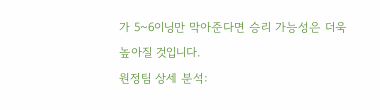가 5~6이닝만 막아준다면 승리 가능성은 더욱 높아질 것입니다.
원정팀 상세 분석: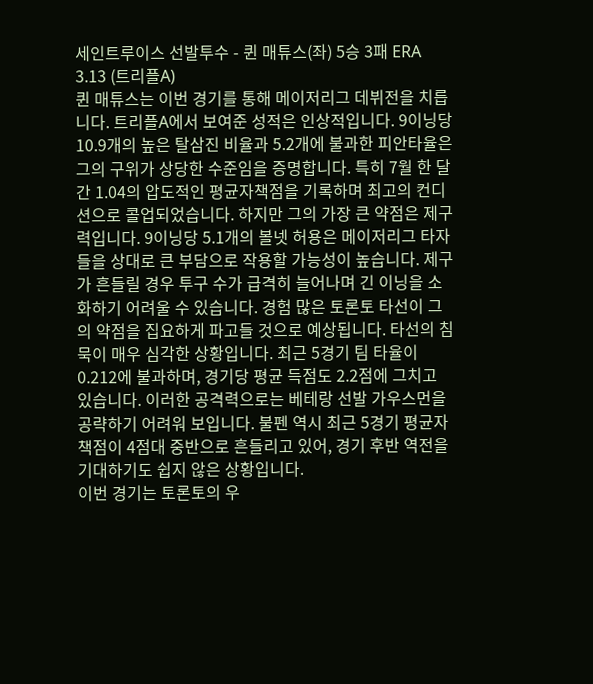세인트루이스 선발투수 - 퀸 매튜스(좌) 5승 3패 ERA 3.13 (트리플A)
퀸 매튜스는 이번 경기를 통해 메이저리그 데뷔전을 치릅니다. 트리플A에서 보여준 성적은 인상적입니다. 9이닝당 10.9개의 높은 탈삼진 비율과 5.2개에 불과한 피안타율은 그의 구위가 상당한 수준임을 증명합니다. 특히 7월 한 달간 1.04의 압도적인 평균자책점을 기록하며 최고의 컨디션으로 콜업되었습니다. 하지만 그의 가장 큰 약점은 제구력입니다. 9이닝당 5.1개의 볼넷 허용은 메이저리그 타자들을 상대로 큰 부담으로 작용할 가능성이 높습니다. 제구가 흔들릴 경우 투구 수가 급격히 늘어나며 긴 이닝을 소화하기 어려울 수 있습니다. 경험 많은 토론토 타선이 그의 약점을 집요하게 파고들 것으로 예상됩니다. 타선의 침묵이 매우 심각한 상황입니다. 최근 5경기 팀 타율이 0.212에 불과하며, 경기당 평균 득점도 2.2점에 그치고 있습니다. 이러한 공격력으로는 베테랑 선발 가우스먼을 공략하기 어려워 보입니다. 불펜 역시 최근 5경기 평균자책점이 4점대 중반으로 흔들리고 있어, 경기 후반 역전을 기대하기도 쉽지 않은 상황입니다.
이번 경기는 토론토의 우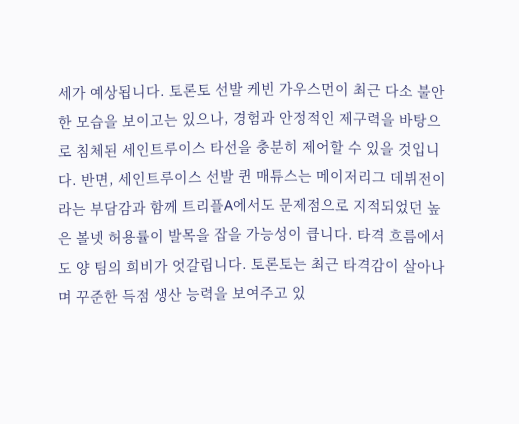세가 예상됩니다. 토론토 선발 케빈 가우스먼이 최근 다소 불안한 모습을 보이고는 있으나, 경험과 안정적인 제구력을 바탕으로 침체된 세인트루이스 타선을 충분히 제어할 수 있을 것입니다. 반면, 세인트루이스 선발 퀸 매튜스는 메이저리그 데뷔전이라는 부담감과 함께 트리플A에서도 문제점으로 지적되었던 높은 볼넷 허용률이 발목을 잡을 가능성이 큽니다. 타격 흐름에서도 양 팀의 희비가 엇갈립니다. 토론토는 최근 타격감이 살아나며 꾸준한 득점 생산 능력을 보여주고 있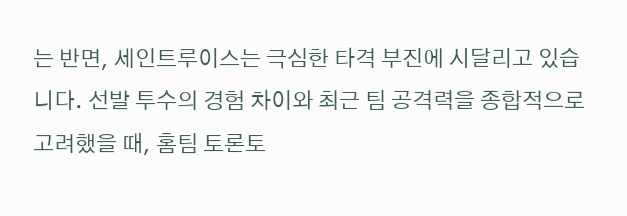는 반면, 세인트루이스는 극심한 타격 부진에 시달리고 있습니다. 선발 투수의 경험 차이와 최근 팀 공격력을 종합적으로 고려했을 때, 홈팀 토론토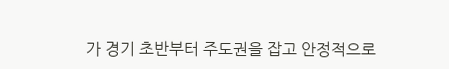가 경기 초반부터 주도권을 잡고 안정적으로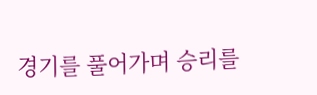경기를 풀어가며 승리를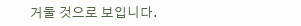거둘 것으로 보입니다.